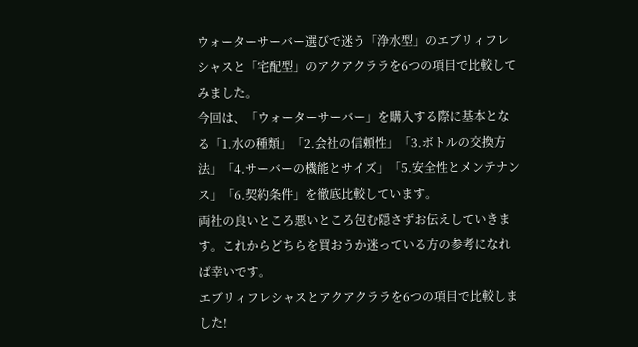ウォーターサーバー選びで迷う「浄水型」のエブリィフレシャスと「宅配型」のアクアクララを6つの項目で比較してみました。
今回は、「ウォーターサーバー」を購入する際に基本となる「1.水の種類」「2.会社の信頼性」「3.ボトルの交換方法」「4.サーバーの機能とサイズ」「5.安全性とメンテナンス」「6.契約条件」を徹底比較しています。
両社の良いところ悪いところ包む隠さずお伝えしていきます。これからどちらを買おうか迷っている方の参考になれば幸いです。
エブリィフレシャスとアクアクララを6つの項目で比較しました!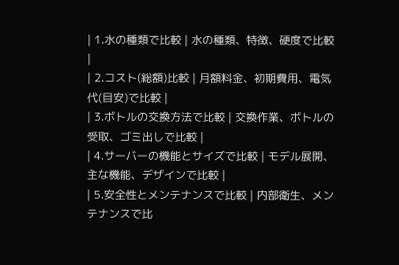| 1.水の種類で比較 | 水の種類、特徴、硬度で比較 |
| 2.コスト(総額)比較 | 月額料金、初期費用、電気代(目安)で比較 |
| 3.ボトルの交換方法で比較 | 交換作業、ボトルの受取、ゴミ出しで比較 |
| 4.サーバーの機能とサイズで比較 | モデル展開、主な機能、デザインで比較 |
| 5.安全性とメンテナンスで比較 | 内部衛生、メンテナンスで比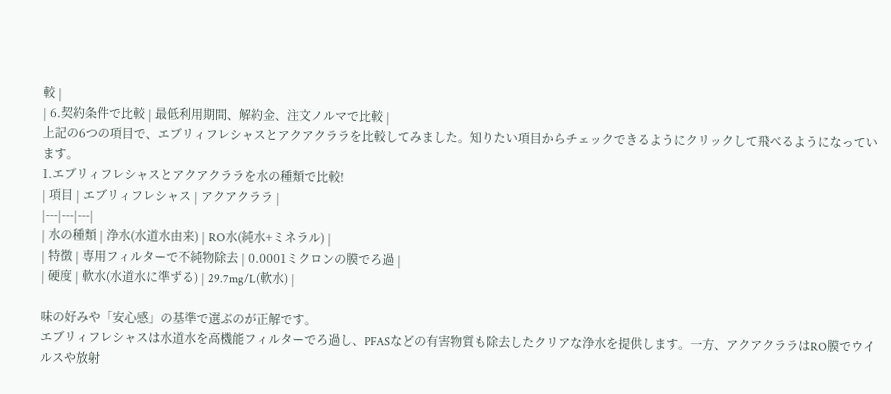較 |
| 6.契約条件で比較 | 最低利用期間、解約金、注文ノルマで比較 |
上記の6つの項目で、エブリィフレシャスとアクアクララを比較してみました。知りたい項目からチェックできるようにクリックして飛べるようになっています。
1.エブリィフレシャスとアクアクララを水の種類で比較!
| 項目 | エブリィフレシャス | アクアクララ |
|---|---|---|
| 水の種類 | 浄水(水道水由来) | RO水(純水+ミネラル) |
| 特徴 | 専用フィルターで不純物除去 | 0.0001ミクロンの膜でろ過 |
| 硬度 | 軟水(水道水に準ずる) | 29.7mg/L(軟水) |

味の好みや「安心感」の基準で選ぶのが正解です。
エブリィフレシャスは水道水を高機能フィルターでろ過し、PFASなどの有害物質も除去したクリアな浄水を提供します。一方、アクアクララはRO膜でウイルスや放射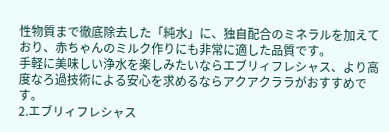性物質まで徹底除去した「純水」に、独自配合のミネラルを加えており、赤ちゃんのミルク作りにも非常に適した品質です。
手軽に美味しい浄水を楽しみたいならエブリィフレシャス、より高度なろ過技術による安心を求めるならアクアクララがおすすめです。
2.エブリィフレシャス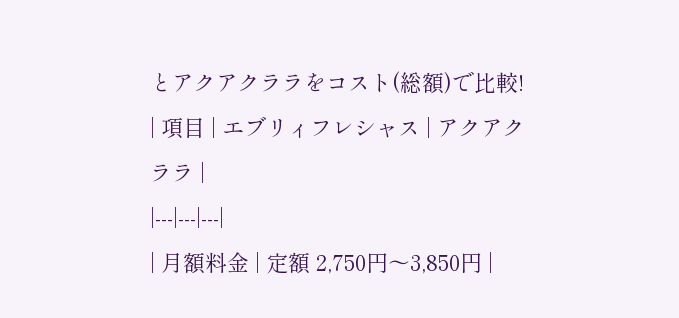とアクアクララをコスト(総額)で比較!
| 項目 | エブリィフレシャス | アクアクララ |
|---|---|---|
| 月額料金 | 定額 2,750円〜3,850円 |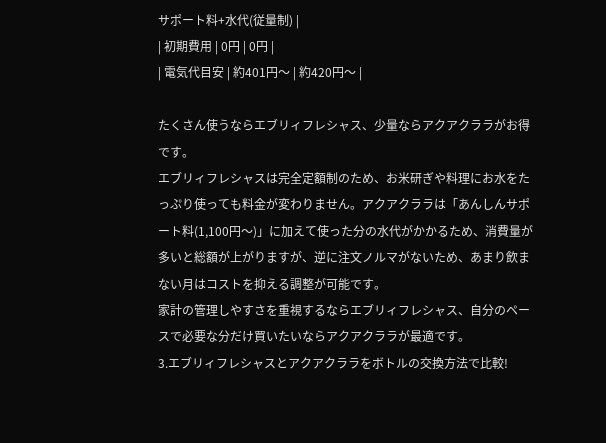サポート料+水代(従量制) |
| 初期費用 | 0円 | 0円 |
| 電気代目安 | 約401円〜 | 約420円〜 |

たくさん使うならエブリィフレシャス、少量ならアクアクララがお得です。
エブリィフレシャスは完全定額制のため、お米研ぎや料理にお水をたっぷり使っても料金が変わりません。アクアクララは「あんしんサポート料(1,100円〜)」に加えて使った分の水代がかかるため、消費量が多いと総額が上がりますが、逆に注文ノルマがないため、あまり飲まない月はコストを抑える調整が可能です。
家計の管理しやすさを重視するならエブリィフレシャス、自分のペースで必要な分だけ買いたいならアクアクララが最適です。
3.エブリィフレシャスとアクアクララをボトルの交換方法で比較!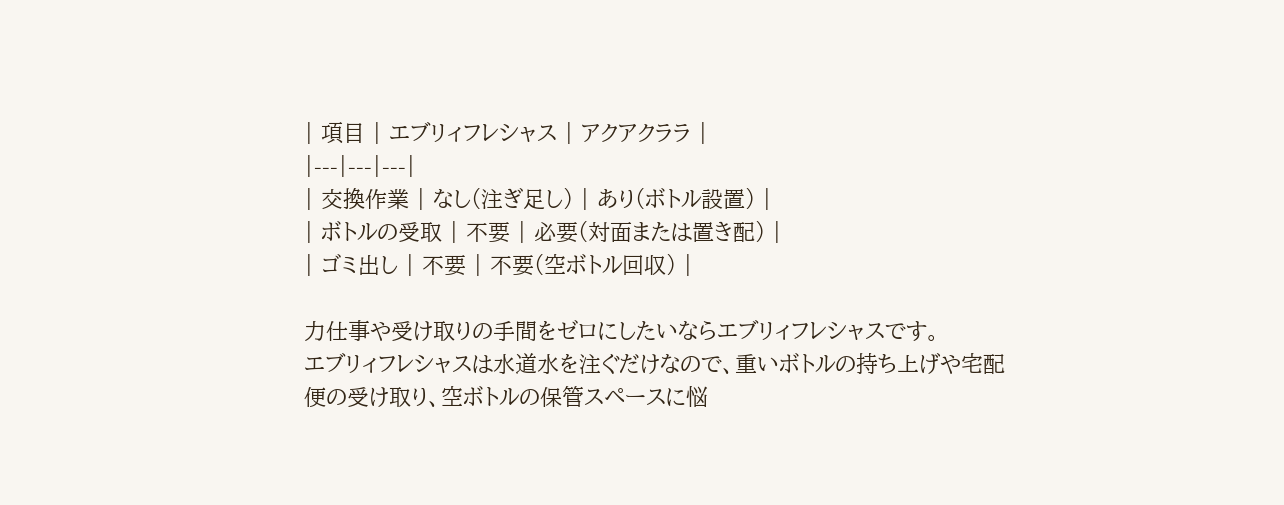| 項目 | エブリィフレシャス | アクアクララ |
|---|---|---|
| 交換作業 | なし(注ぎ足し) | あり(ボトル設置) |
| ボトルの受取 | 不要 | 必要(対面または置き配) |
| ゴミ出し | 不要 | 不要(空ボトル回収) |

力仕事や受け取りの手間をゼロにしたいならエブリィフレシャスです。
エブリィフレシャスは水道水を注ぐだけなので、重いボトルの持ち上げや宅配便の受け取り、空ボトルの保管スペースに悩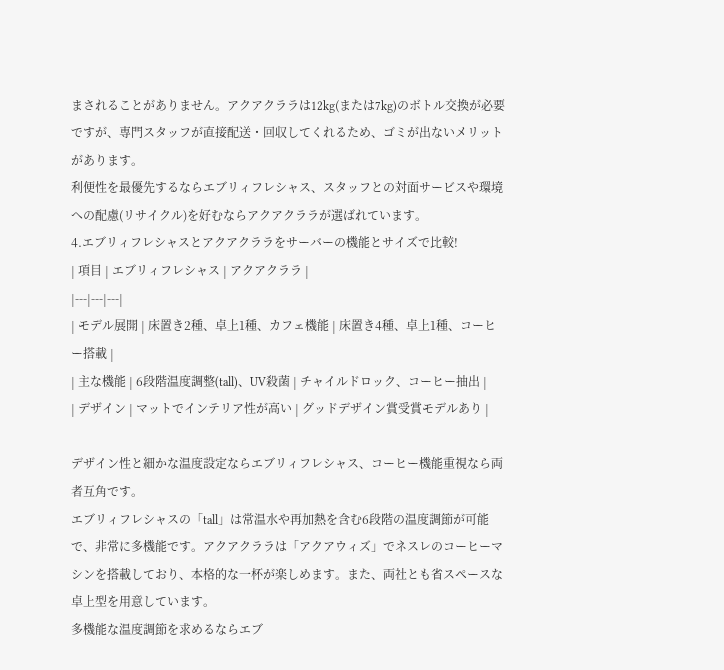まされることがありません。アクアクララは12kg(または7kg)のボトル交換が必要ですが、専門スタッフが直接配送・回収してくれるため、ゴミが出ないメリットがあります。
利便性を最優先するならエブリィフレシャス、スタッフとの対面サービスや環境への配慮(リサイクル)を好むならアクアクララが選ばれています。
4.エブリィフレシャスとアクアクララをサーバーの機能とサイズで比較!
| 項目 | エブリィフレシャス | アクアクララ |
|---|---|---|
| モデル展開 | 床置き2種、卓上1種、カフェ機能 | 床置き4種、卓上1種、コーヒー搭載 |
| 主な機能 | 6段階温度調整(tall)、UV殺菌 | チャイルドロック、コーヒー抽出 |
| デザイン | マットでインテリア性が高い | グッドデザイン賞受賞モデルあり |

デザイン性と細かな温度設定ならエブリィフレシャス、コーヒー機能重視なら両者互角です。
エブリィフレシャスの「tall」は常温水や再加熱を含む6段階の温度調節が可能で、非常に多機能です。アクアクララは「アクアウィズ」でネスレのコーヒーマシンを搭載しており、本格的な一杯が楽しめます。また、両社とも省スペースな卓上型を用意しています。
多機能な温度調節を求めるならエブ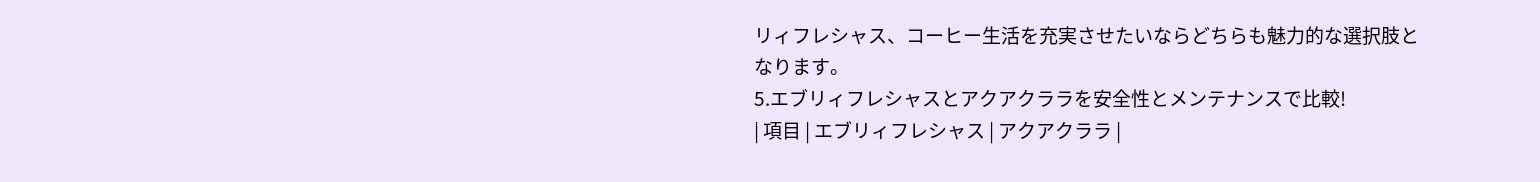リィフレシャス、コーヒー生活を充実させたいならどちらも魅力的な選択肢となります。
5.エブリィフレシャスとアクアクララを安全性とメンテナンスで比較!
| 項目 | エブリィフレシャス | アクアクララ |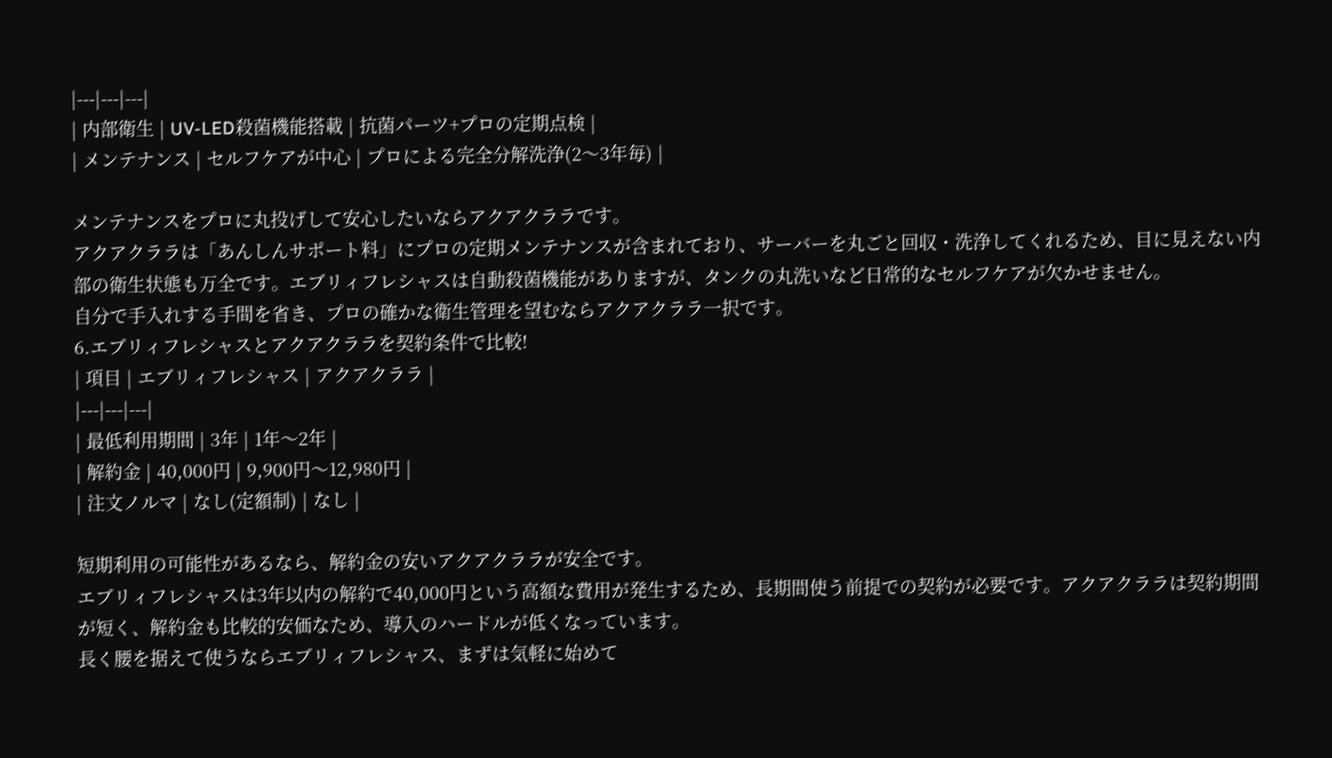|---|---|---|
| 内部衛生 | UV-LED殺菌機能搭載 | 抗菌パーツ+プロの定期点検 |
| メンテナンス | セルフケアが中心 | プロによる完全分解洗浄(2〜3年毎) |

メンテナンスをプロに丸投げして安心したいならアクアクララです。
アクアクララは「あんしんサポート料」にプロの定期メンテナンスが含まれており、サーバーを丸ごと回収・洗浄してくれるため、目に見えない内部の衛生状態も万全です。エブリィフレシャスは自動殺菌機能がありますが、タンクの丸洗いなど日常的なセルフケアが欠かせません。
自分で手入れする手間を省き、プロの確かな衛生管理を望むならアクアクララ一択です。
6.エブリィフレシャスとアクアクララを契約条件で比較!
| 項目 | エブリィフレシャス | アクアクララ |
|---|---|---|
| 最低利用期間 | 3年 | 1年〜2年 |
| 解約金 | 40,000円 | 9,900円〜12,980円 |
| 注文ノルマ | なし(定額制) | なし |

短期利用の可能性があるなら、解約金の安いアクアクララが安全です。
エブリィフレシャスは3年以内の解約で40,000円という高額な費用が発生するため、長期間使う前提での契約が必要です。アクアクララは契約期間が短く、解約金も比較的安価なため、導入のハードルが低くなっています。
長く腰を据えて使うならエブリィフレシャス、まずは気軽に始めて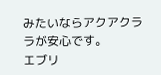みたいならアクアクララが安心です。
エブリ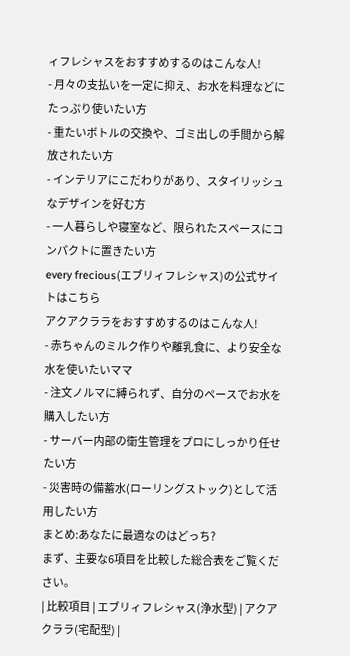ィフレシャスをおすすめするのはこんな人!
- 月々の支払いを一定に抑え、お水を料理などにたっぷり使いたい方
- 重たいボトルの交換や、ゴミ出しの手間から解放されたい方
- インテリアにこだわりがあり、スタイリッシュなデザインを好む方
- 一人暮らしや寝室など、限られたスペースにコンパクトに置きたい方
every frecious(エブリィフレシャス)の公式サイトはこちら
アクアクララをおすすめするのはこんな人!
- 赤ちゃんのミルク作りや離乳食に、より安全な水を使いたいママ
- 注文ノルマに縛られず、自分のペースでお水を購入したい方
- サーバー内部の衛生管理をプロにしっかり任せたい方
- 災害時の備蓄水(ローリングストック)として活用したい方
まとめ:あなたに最適なのはどっち?
まず、主要な6項目を比較した総合表をご覧ください。
| 比較項目 | エブリィフレシャス(浄水型) | アクアクララ(宅配型) |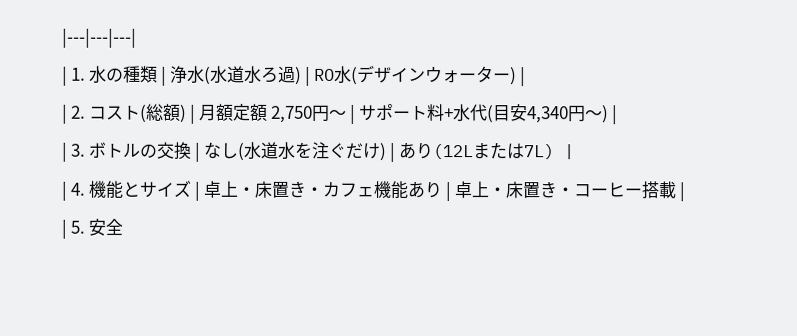|---|---|---|
| 1. 水の種類 | 浄水(水道水ろ過) | RO水(デザインウォーター) |
| 2. コスト(総額) | 月額定額 2,750円〜 | サポート料+水代(目安4,340円〜) |
| 3. ボトルの交換 | なし(水道水を注ぐだけ) | あり(12Lまたは7L) |
| 4. 機能とサイズ | 卓上・床置き・カフェ機能あり | 卓上・床置き・コーヒー搭載 |
| 5. 安全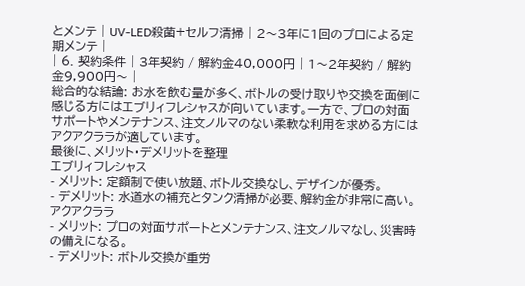とメンテ | UV-LED殺菌+セルフ清掃 | 2〜3年に1回のプロによる定期メンテ |
| 6. 契約条件 | 3年契約 / 解約金40,000円 | 1〜2年契約 / 解約金9,900円〜 |
総合的な結論: お水を飲む量が多く、ボトルの受け取りや交換を面倒に感じる方にはエブリィフレシャスが向いています。一方で、プロの対面サポートやメンテナンス、注文ノルマのない柔軟な利用を求める方にはアクアクララが適しています。
最後に、メリット・デメリットを整理
エブリィフレシャス
- メリット: 定額制で使い放題、ボトル交換なし、デザインが優秀。
- デメリット: 水道水の補充とタンク清掃が必要、解約金が非常に高い。
アクアクララ
- メリット: プロの対面サポートとメンテナンス、注文ノルマなし、災害時の備えになる。
- デメリット: ボトル交換が重労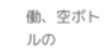働、空ボトルの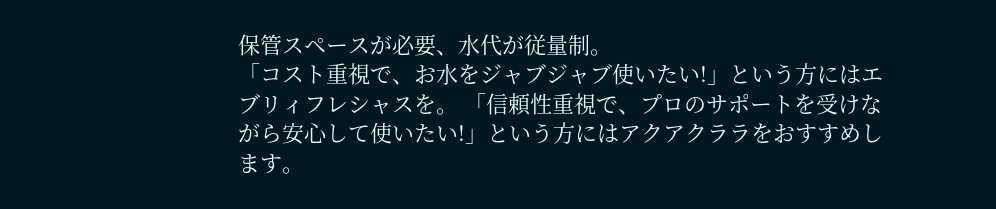保管スペースが必要、水代が従量制。
「コスト重視で、お水をジャブジャブ使いたい!」という方にはエブリィフレシャスを。 「信頼性重視で、プロのサポートを受けながら安心して使いたい!」という方にはアクアクララをおすすめします。